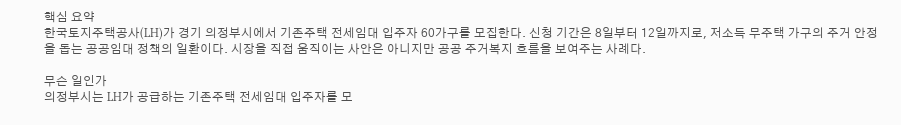핵심 요약
한국토지주택공사(LH)가 경기 의정부시에서 기존주택 전세임대 입주자 60가구를 모집한다. 신청 기간은 8일부터 12일까지로, 저소득 무주택 가구의 주거 안정을 돕는 공공임대 정책의 일환이다. 시장을 직접 움직이는 사안은 아니지만 공공 주거복지 흐름을 보여주는 사례다.

무슨 일인가
의정부시는 LH가 공급하는 기존주택 전세임대 입주자를 모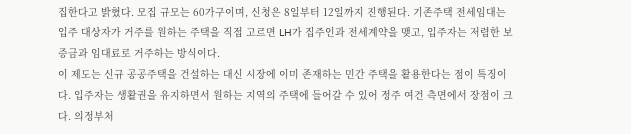집한다고 밝혔다. 모집 규모는 60가구이며, 신청은 8일부터 12일까지 진행된다. 기존주택 전세임대는 입주 대상자가 거주를 원하는 주택을 직접 고르면 LH가 집주인과 전세계약을 맺고, 입주자는 저렴한 보증금과 임대료로 거주하는 방식이다.
이 제도는 신규 공공주택을 건설하는 대신 시장에 이미 존재하는 민간 주택을 활용한다는 점이 특징이다. 입주자는 생활권을 유지하면서 원하는 지역의 주택에 들어갈 수 있어 정주 여건 측면에서 장점이 크다. 의정부처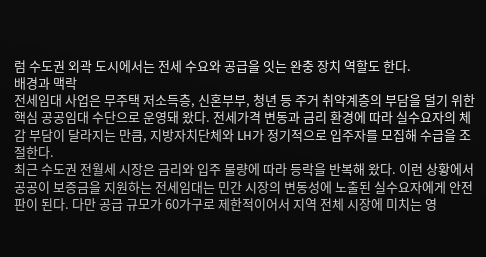럼 수도권 외곽 도시에서는 전세 수요와 공급을 잇는 완충 장치 역할도 한다.
배경과 맥락
전세임대 사업은 무주택 저소득층, 신혼부부, 청년 등 주거 취약계층의 부담을 덜기 위한 핵심 공공임대 수단으로 운영돼 왔다. 전세가격 변동과 금리 환경에 따라 실수요자의 체감 부담이 달라지는 만큼, 지방자치단체와 LH가 정기적으로 입주자를 모집해 수급을 조절한다.
최근 수도권 전월세 시장은 금리와 입주 물량에 따라 등락을 반복해 왔다. 이런 상황에서 공공이 보증금을 지원하는 전세임대는 민간 시장의 변동성에 노출된 실수요자에게 안전판이 된다. 다만 공급 규모가 60가구로 제한적이어서 지역 전체 시장에 미치는 영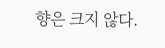향은 크지 않다.